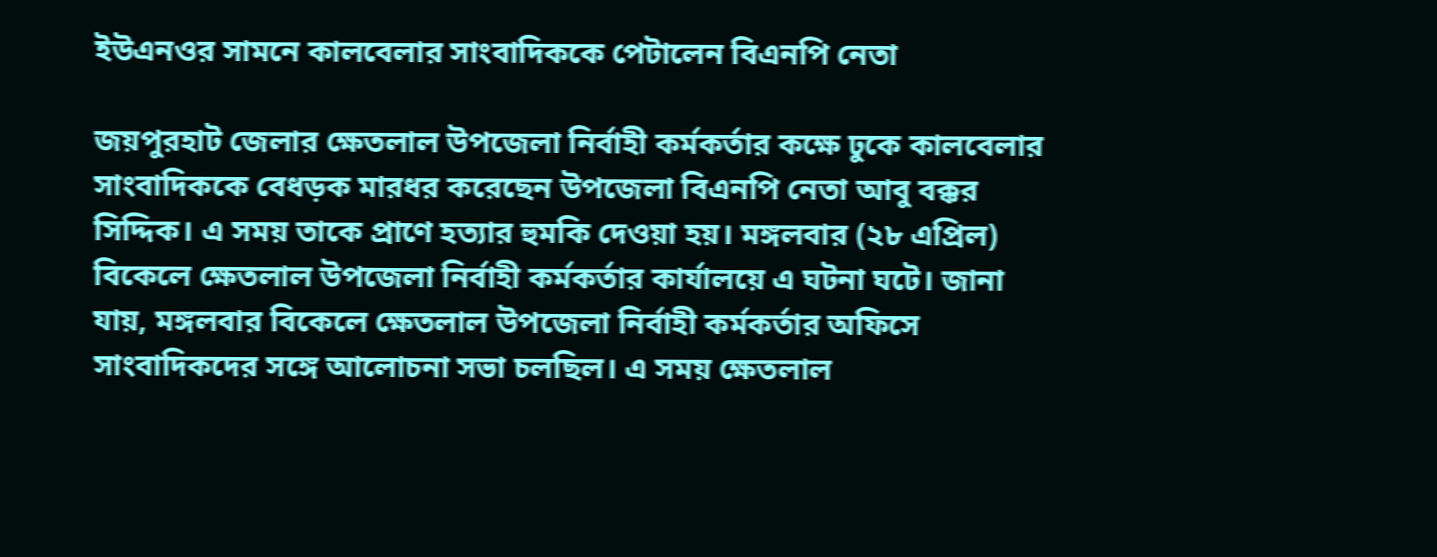ইউএনওর সামনে কালবেলার সাংবাদিককে পেটালেন বিএনপি নেতা

জয়পুরহাট জেলার ক্ষেতলাল উপজেলা নির্বাহী কর্মকর্তার কক্ষে ঢুকে কালবেলার সাংবাদিককে বেধড়ক মারধর করেছেন উপজেলা বিএনপি নেতা আবু বক্কর সিদ্দিক। এ সময় তাকে প্রাণে হত্যার হুমকি দেওয়া হয়। মঙ্গলবার (২৮ এপ্রিল) বিকেলে ক্ষেতলাল উপজেলা নির্বাহী কর্মকর্তার কার্যালয়ে এ ঘটনা ঘটে। জানা যায়, মঙ্গলবার বিকেলে ক্ষেতলাল উপজেলা নির্বাহী কর্মকর্তার অফিসে সাংবাদিকদের সঙ্গে আলোচনা সভা চলছিল। এ সময় ক্ষেতলাল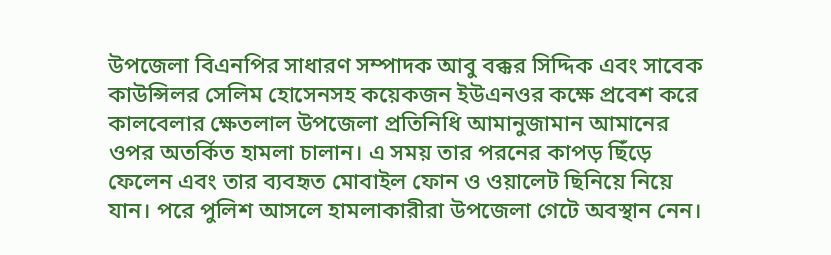উপজেলা বিএনপির সাধারণ সম্পাদক আবু বক্কর সিদ্দিক এবং সাবেক কাউন্সিলর সেলিম হোসেনসহ কয়েকজন ইউএনওর কক্ষে প্রবেশ করে কালবেলার ক্ষেতলাল উপজেলা প্রতিনিধি আমানুজামান আমানের ওপর অতর্কিত হামলা চালান। এ সময় তার পরনের কাপড় ছিঁড়ে ফেলেন এবং তার ব্যবহৃত মোবাইল ফোন ও ওয়ালেট ছিনিয়ে নিয়ে যান। পরে পুলিশ আসলে হামলাকারীরা উপজেলা গেটে অবস্থান নেন।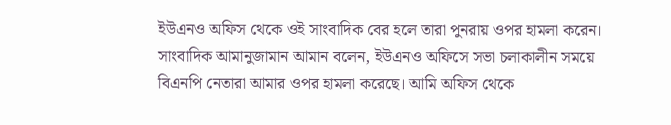ইউএনও অফিস থেকে ওই সাংবাদিক বের হলে তারা পুনরায় ওপর হামলা করেন।  সাংবাদিক আমানুজামান আমান বলেন, ইউএনও অফিসে সভা চলাকালীন সময়ে বিএনপি নেতারা আমার ওপর হামলা করেছে। আমি অফিস থেকে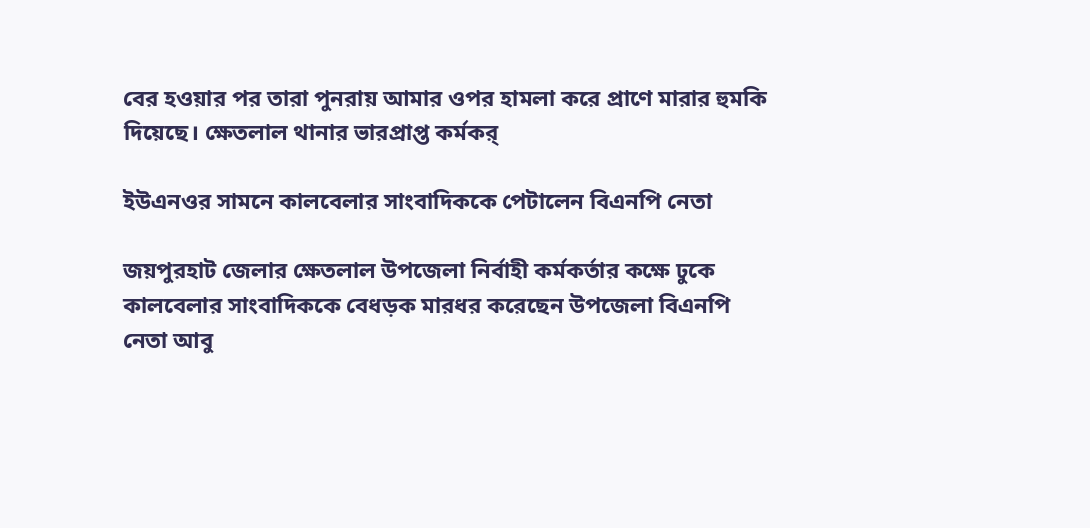বের হওয়ার পর তারা পুনরায় আমার ওপর হামলা করে প্রাণে মারার হুমকি দিয়েছে। ক্ষেতলাল থানার ভারপ্রাপ্ত কর্মকর্

ইউএনওর সামনে কালবেলার সাংবাদিককে পেটালেন বিএনপি নেতা

জয়পুরহাট জেলার ক্ষেতলাল উপজেলা নির্বাহী কর্মকর্তার কক্ষে ঢুকে কালবেলার সাংবাদিককে বেধড়ক মারধর করেছেন উপজেলা বিএনপি নেতা আবু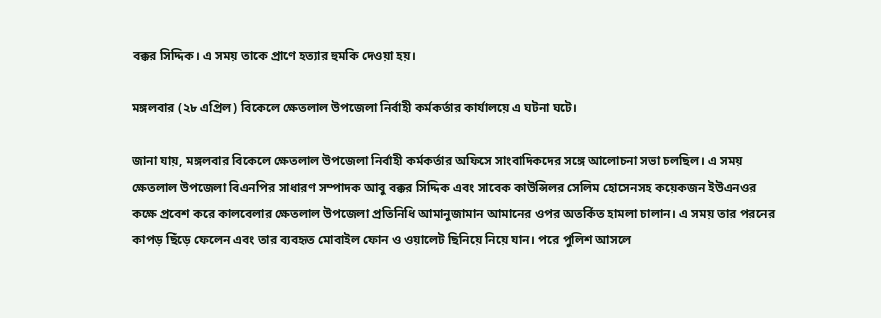বক্কর সিদ্দিক। এ সময় তাকে প্রাণে হত্যার হুমকি দেওয়া হয়।

মঙ্গলবার (২৮ এপ্রিল) বিকেলে ক্ষেতলাল উপজেলা নির্বাহী কর্মকর্তার কার্যালয়ে এ ঘটনা ঘটে।

জানা যায়, মঙ্গলবার বিকেলে ক্ষেতলাল উপজেলা নির্বাহী কর্মকর্তার অফিসে সাংবাদিকদের সঙ্গে আলোচনা সভা চলছিল। এ সময় ক্ষেতলাল উপজেলা বিএনপির সাধারণ সম্পাদক আবু বক্কর সিদ্দিক এবং সাবেক কাউন্সিলর সেলিম হোসেনসহ কয়েকজন ইউএনওর কক্ষে প্রবেশ করে কালবেলার ক্ষেতলাল উপজেলা প্রতিনিধি আমানুজামান আমানের ওপর অতর্কিত হামলা চালান। এ সময় তার পরনের কাপড় ছিঁড়ে ফেলেন এবং তার ব্যবহৃত মোবাইল ফোন ও ওয়ালেট ছিনিয়ে নিয়ে যান। পরে পুলিশ আসলে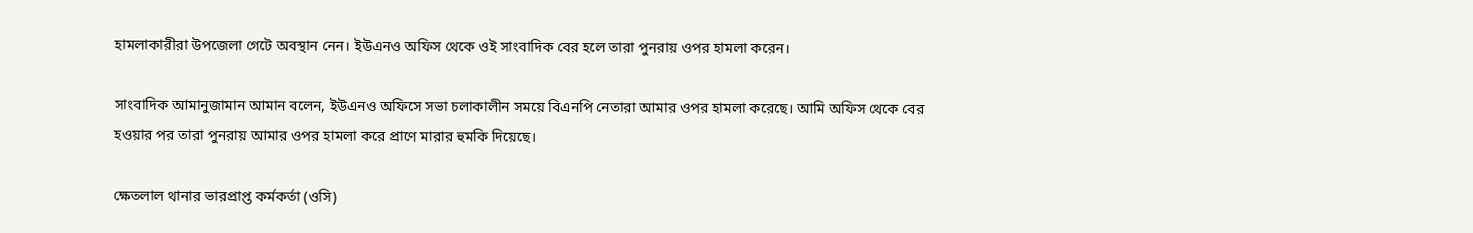হামলাকারীরা উপজেলা গেটে অবস্থান নেন। ইউএনও অফিস থেকে ওই সাংবাদিক বের হলে তারা পুনরায় ওপর হামলা করেন।

সাংবাদিক আমানুজামান আমান বলেন, ইউএনও অফিসে সভা চলাকালীন সময়ে বিএনপি নেতারা আমার ওপর হামলা করেছে। আমি অফিস থেকে বের হওয়ার পর তারা পুনরায় আমার ওপর হামলা করে প্রাণে মারার হুমকি দিয়েছে।

ক্ষেতলাল থানার ভারপ্রাপ্ত কর্মকর্তা (ওসি)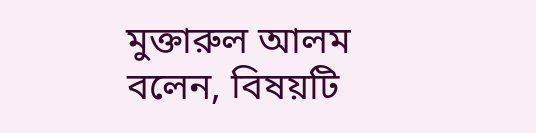মুক্তারুল আলম বলেন, বিষয়টি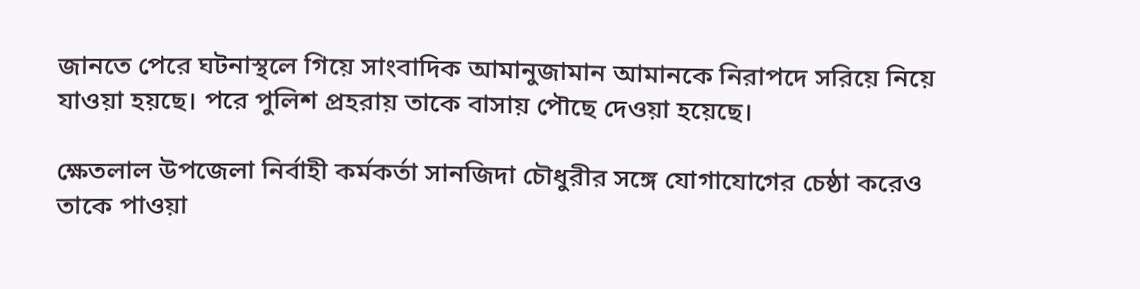জানতে পেরে ঘটনাস্থলে গিয়ে সাংবাদিক আমানুজামান আমানকে নিরাপদে সরিয়ে নিয়ে যাওয়া হয়ছে। পরে পুলিশ প্রহরায় তাকে বাসায় পৌছে দেওয়া হয়েছে।

ক্ষেতলাল উপজেলা নির্বাহী কর্মকর্তা সানজিদা চৌধুরীর সঙ্গে যোগাযোগের চেষ্ঠা করেও তাকে পাওয়া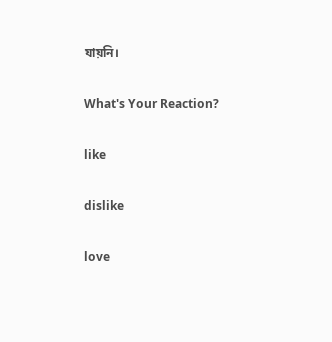যায়নি।

What's Your Reaction?

like

dislike

love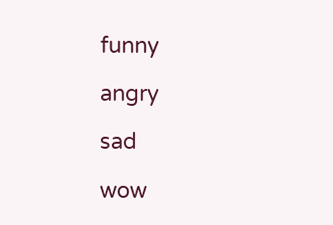funny

angry

sad

wow